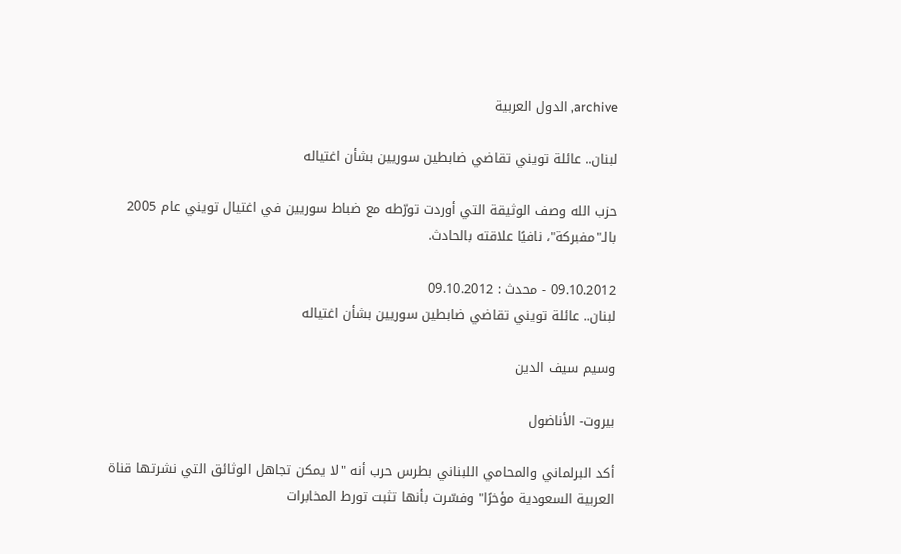archive, الدول العربية

لبنان.. عائلة تويني تقاضي ضابطين سوريين بشأن اغتياله

حزب الله وصف الوثيقة التي أوردت تورّطه مع ضباط سوريين في اغتيال تويني عام 2005 بالـ"مفبركة"، نافيًا علاقته بالحادث.

09.10.2012 - محدث : 09.10.2012
لبنان.. عائلة تويني تقاضي ضابطين سوريين بشأن اغتياله

وسيم سيف الدين

بيروت- الأناضول

أكد البرلماني والمحامي اللبناني بطرس حرب أنه "لا يمكن تجاهل الوثائق التي نشرتها قناة العربية السعودية مؤخرًا" وفسّرت بأنها تثبت تورط المخابرات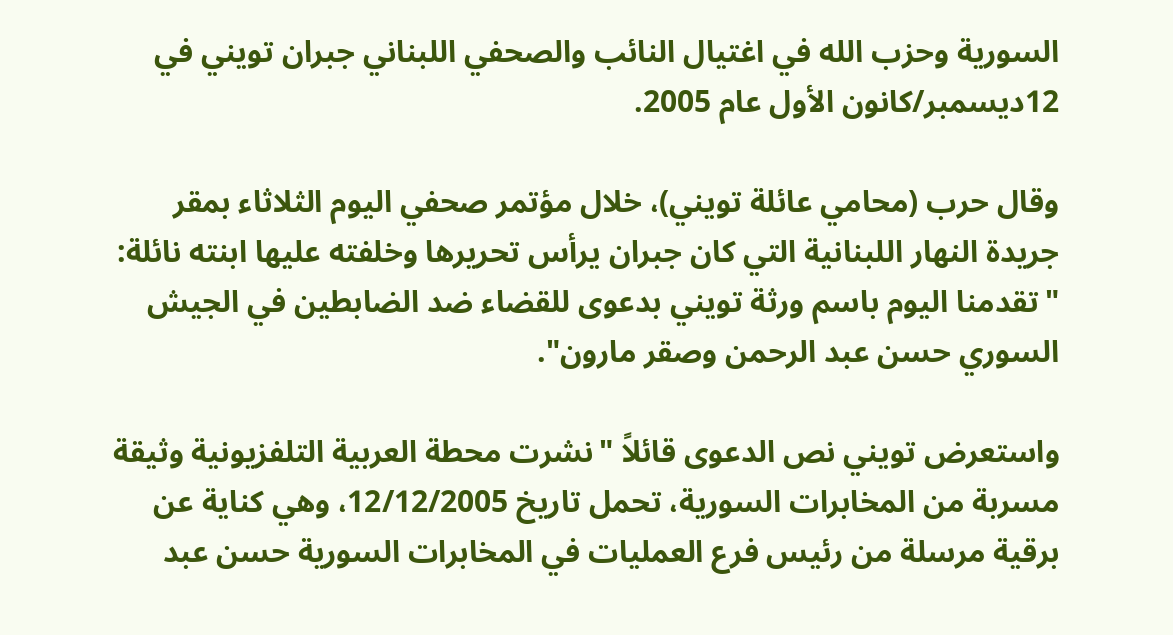السورية وحزب الله في اغتيال النائب والصحفي اللبناني جبران تويني في 12ديسمبر/كانون الأول عام 2005.

وقال حرب (محامي عائلة تويني)، خلال مؤتمر صحفي اليوم الثلاثاء بمقر جريدة النهار اللبنانية التي كان جبران يرأس تحريرها وخلفته عليها ابنته نائلة: "تقدمنا اليوم باسم ورثة تويني بدعوى للقضاء ضد الضابطين في الجيش السوري حسن عبد الرحمن وصقر مارون".

واستعرض تويني نص الدعوى قائلاً "نشرت محطة العربية التلفزيونية وثيقة مسربة من المخابرات السورية، تحمل تاريخ 12/12/2005، وهي كناية عن برقية مرسلة من رئيس فرع العمليات في المخابرات السورية حسن عبد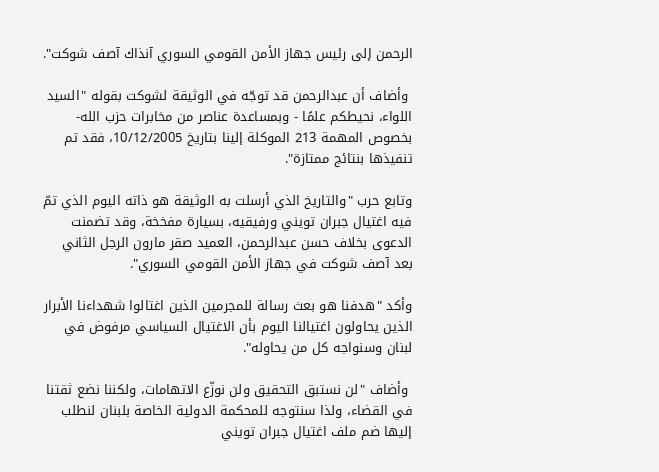الرحمن إلى رئيس جهاز الأمن القومي السوري آنذاك آصف شوكت".

 وأضاف أن عبدالرحمن قد توجّه في الوثيقة لشوكت بقوله "السيد اللواء، نحيطكم علمًا - وبمساعدة عناصر من مخابرات حزب الله- بخصوص المهمة 213 الموكلة إلينا بتاريخ 10/12/2005، فقد تم تنفيذها بنتائج ممتازة".

وتابع حرب "والتاريخ الذي أرسلت به الوثيقة هو ذاته اليوم الذي تمّ فيه اغتيال جبران تويني ورفيقيه، بسيارة مفخخة، وقد تضمنت الدعوى بخلاف حسن عبدالرحمن، العميد صقر مارون الرجل الثاني بعد آصف شوكت في جهاز الأمن القومي السوري".

وأكد "هدفنا هو بعث رسالة للمجرمين الذين اغتالوا شهداءنا الأبرار الذين يحاولون اغتيالنا اليوم بأن الاغتيال السياسي مرفوض في لبنان وسنواجه كل من يحاوله".

 وأضاف "لن نستبق التحقيق ولن نوزّع الاتهامات، ولكننا نضع ثقتنا في القضاء، ولذا سنتوجه للمحكمة الدولية الخاصة بلبنان لنطلب إليها ضم ملف اغتيال جبران تويني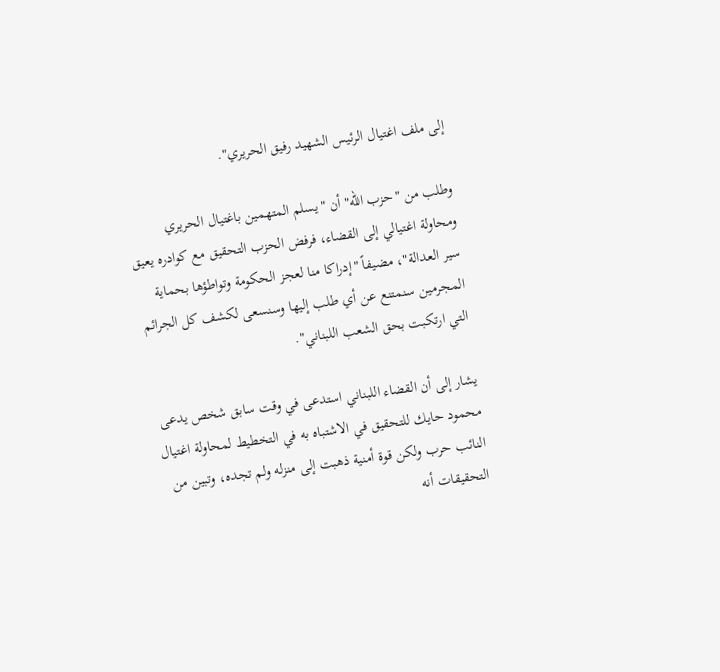إلى ملف اغتيال الرئيس الشهيد رفيق الحريري".

وطلب من "حزب الله" أن "يسلم المتهمين باغتيال الحريري ومحاولة اغتيالي إلى القضاء، فرفض الحزب التحقيق مع كوادره يعيق سير العدالة"، مضيفاً "إدراكا منا لعجز الحكومة وتواطؤها بحماية المجرمين سنمتنع عن أي طلب إليها وسنسعى لكشف كل الجرائم التي ارتكبت بحق الشعب اللبناني".

يشار إلى أن القضاء اللبناني استدعى في وقت سابق شخص يدعى محمود حايك للتحقيق في الاشتباه به في التخطيط لمحاولة اغتيال النائب حرب ولكن قوة أمنية ذهبت إلى منزله ولم تجده، وتبين من التحقيقات أنه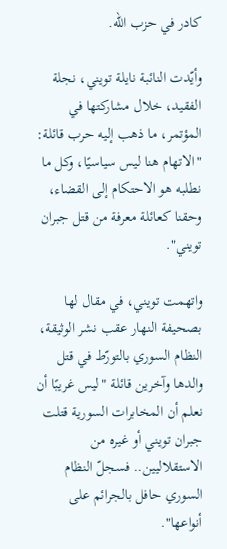كادر في حزب الله.

وأيّدت النائبة نايلة تويني، نجلة الفقيد، خلال مشاركتها في المؤتمر، ما ذهب إليه حرب قائلة: "الاتهام هنا ليس سياسيًا، وكل ما نطلبه هو الاحتكام إلى القضاء، وحقنا كعائلة معرفة من قتل جبران تويني".

واتهمت تويني، في مقال لها بصحيفة النهار عقب نشر الوثيقة، النظام السوري بالتورّط في قتل والدها وآخرين قائلة "ليس غريبًا أن نعلم أن المخابرات السورية قتلت جبران تويني أو غيره من الاستقلاليين.. فسجلّ النظام السوري حافل بالجرائم على أنواعها".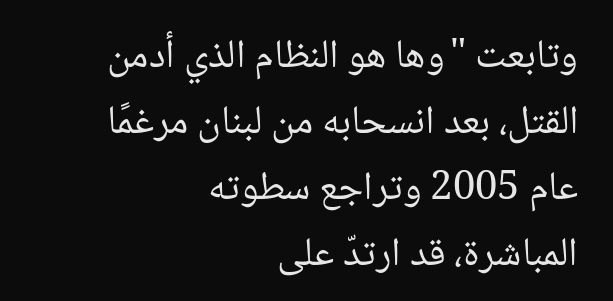وتابعت "وها هو النظام الذي أدمن القتل، بعد انسحابه من لبنان مرغمًا عام 2005 وتراجع سطوته المباشرة، قد ارتدّ على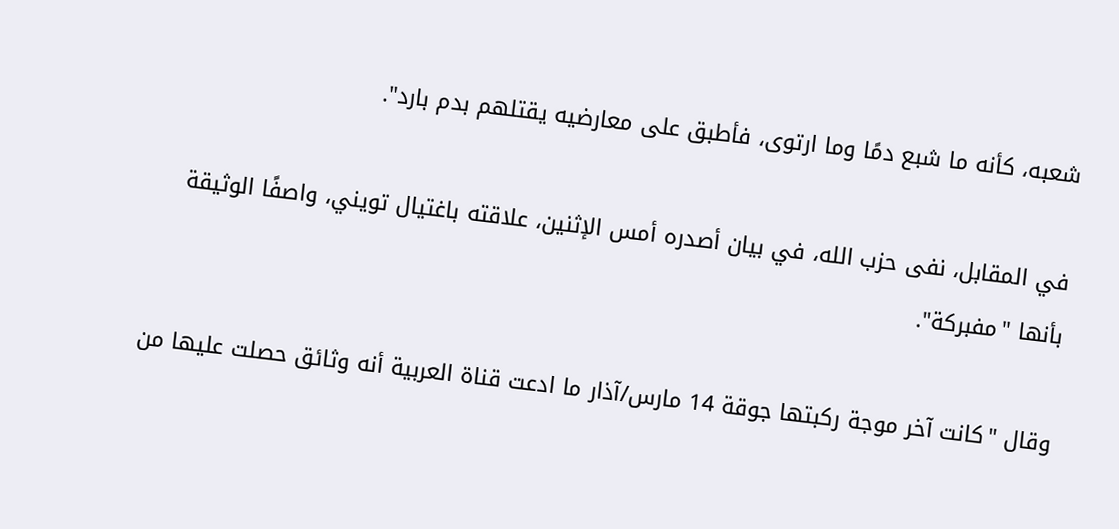شعبه، كأنه ما شبع دمًا وما ارتوى، فأطبق على معارضيه يقتلهم بدم بارد".

في المقابل، نفى حزب الله، في بيان أصدره أمس الإثنين، علاقته باغتيال تويني، واصفًا الوثيقة بأنها "مفبركة".

وقال "كانت آخر موجة ركبتها جوقة 14 مارس/آذار ما ادعت قناة العربية أنه وثائق حصلت عليها من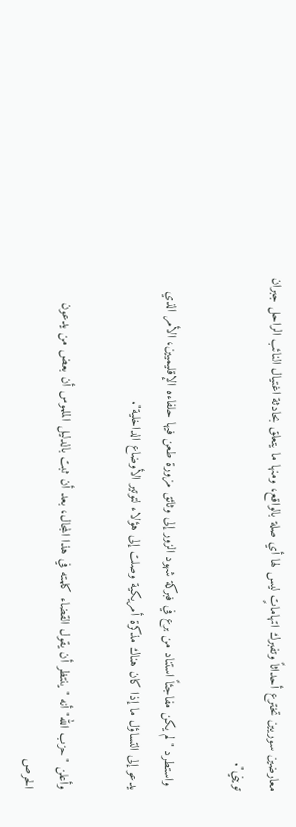معارضين سوريين تخترع أحداثاً وتفبرك اتهاماتٍ ليس لها أي صلة بالواقع، ومنها ما يتعلق بحادثة اغتيال النائب الراحل جبران تويني".

 واستطرد "لم يكن مفاجئاً استناد من برع في فبركة شهود الزور إلى وثائق مزورة طعن فيها حلفاءه الإقليميين، الأمر الذي يدعو إلى التساؤل ما إذا كان هناك مذكرة أمريكية وصلت إلى هؤلاء لتوتير الأوضاع الداخلية".

وأعلن "حزب الله" أنه "ينتظر أن يقول القضاء كلمته في هذا المجال، بعد أن ثبت بالدليل الملموس أن بعض من يدعون الحرص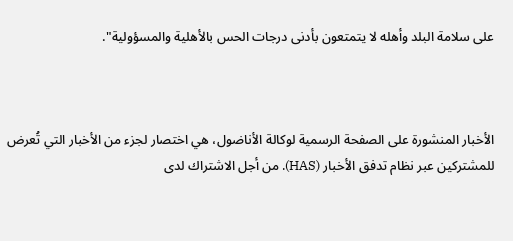على سلامة البلد وأهله لا يتمتعون بأدنى درجات الحس بالأهلية والمسؤولية".



الأخبار المنشورة على الصفحة الرسمية لوكالة الأناضول، هي اختصار لجزء من الأخبار التي تُعرض للمشتركين عبر نظام تدفق الأخبار (HAS). من أجل الاشتراك لدى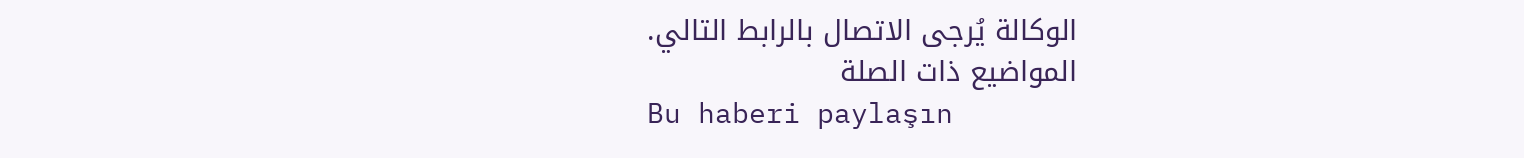الوكالة يُرجى الاتصال بالرابط التالي.
المواضيع ذات الصلة
Bu haberi paylaşın